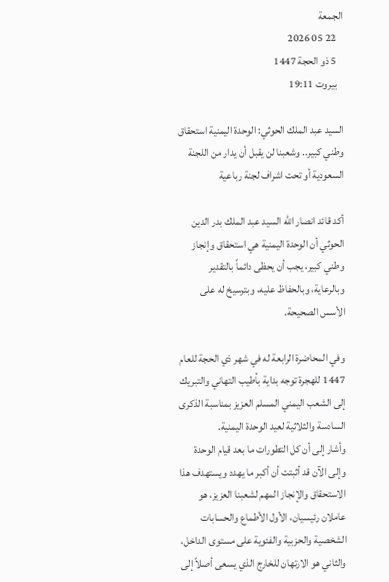الجمعة
   22 05 2026
   5 ذو الحجة 1447
   بيروت 19:11

السيد عبد الملك الحوثي: الوحدة اليمنية استحقاق وطني كبير.. وشعبنا لن يقبل أن يدار من اللجنة السعودية أو تحت اشراف لجنة رباعية

أكد قائد انصار الله السيد عبد الملك بدر الدين الحوثي أن الوحدة اليمنية هي استحقاق وإنجاز وطني كبير، يجب أن يحظى دائماً بالتقدير وبالرعاية، وبالحفاظ عليه، وبترسيخ له على الأسس الصحيحة.

وفي المحاضرة الرابعة له في شهر ذي الحجة للعام 1447 للهجرة توجه بداية بأطيب التهاني والتبريك إلى الشعب اليمني المسلم العزيز بمناسبة الذكرى السادسة والثلاثية لعيد الوحدة اليمنية.
وأشار إلى أن كل التطورات ما بعد قيام الوحدة وإلى الآن قد أثبتت أن أكبر ما يهدد ويستهدف هذا الاستحقاق والإنجاز المهم لشعبنا العزيز، هو عاملان رئيسيان، الأول الأطماع والحسابات الشخصية والحزبية والفئوية على مستوى الداخل، والثاني هو الارتهان للخارج الذي يسعى أصلاً إلى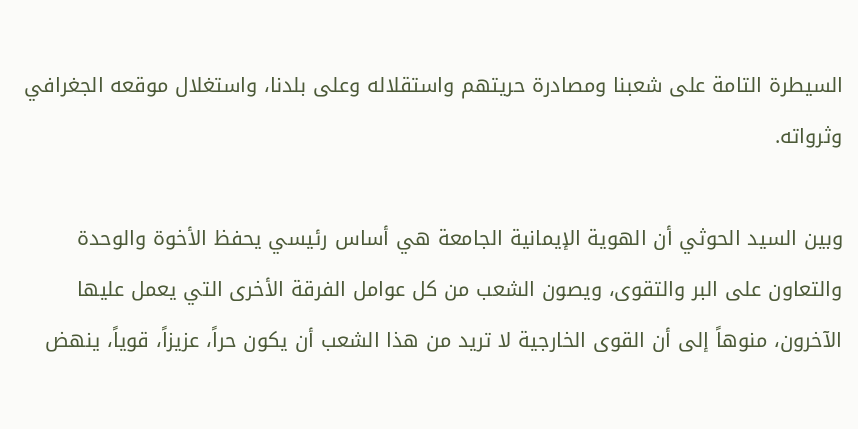السيطرة التامة على شعبنا ومصادرة حريتهم واستقلاله وعلى بلدنا، واستغلال موقعه الجغرافي وثرواته.

وبين السيد الحوثي أن الهوية الإيمانية الجامعة هي أساس رئيسي يحفظ الأخوة والوحدة والتعاون على البر والتقوى، ويصون الشعب من كل عوامل الفرقة الأخرى التي يعمل عليها الآخرون، منوهاً إلى أن القوى الخارجية لا تريد من هذا الشعب أن يكون حراً، عزيزاً، قوياً، ينهض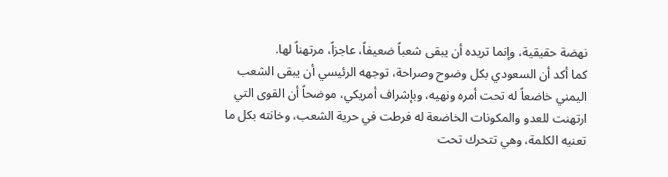نهضة حقيقية، وإنما تريده أن يبقى شعباً ضعيفاً، عاجزاً، مرتهناً لها.
كما أكد أن السعودي بكل وضوح وصراحة، توجهه الرئيسي أن يبقى الشعب اليمني خاضعاً له تحت أمره ونهيه، وبإشراف أمريكي، موضحاً أن القوى التي ارتهنت للعدو والمكونات الخاضعة له فرطت في حرية الشعب، وخانته بكل ما تعنيه الكلمة، وهي تتحرك تحت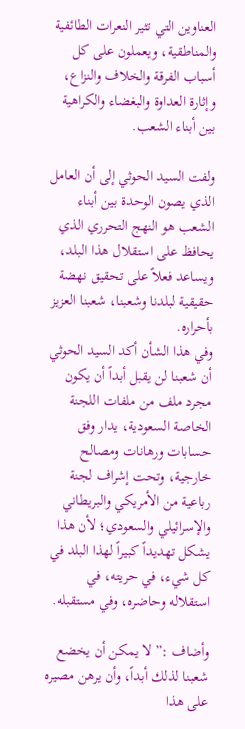العناوين التي تثير النعرات الطائفية والمناطقية، ويعملون على كل أسباب الفرقة والخلاف والنزاع، وإثارة العداوة والبغضاء والكراهية بين أبناء الشعب.

ولفت السيد الحوثي إلى أن العامل الذي يصون الوحدة بين أبناء الشعب هو النهج التحرري الذي يحافظ على استقلال هذا البلد، ويساعد فعلاً على تحقيق نهضة حقيقية لبلدنا وشعبنا، شعبنا العزيز بأحراره.
وفي هذا الشأن أكد السيد الحوثي أن شعبنا لن يقبل أبداً أن يكون مجرد ملف من ملفات اللجنة الخاصة السعودية، يدار وفق حسابات ورهانات ومصالح خارجية، وتحت إشراف لجنة رباعية من الأمريكي والبريطاني والإسرائيلي والسعودي؛ لأن هذا يشكل تهديداً كبيراً لهذا البلد في كل شيء، في حريته، في استقلاله وحاضره، وفي مستقبله.

وأضاف :” لا يمكن أن يخضع شعبنا لذلك أبداً، وأن يرهن مصيره على هذا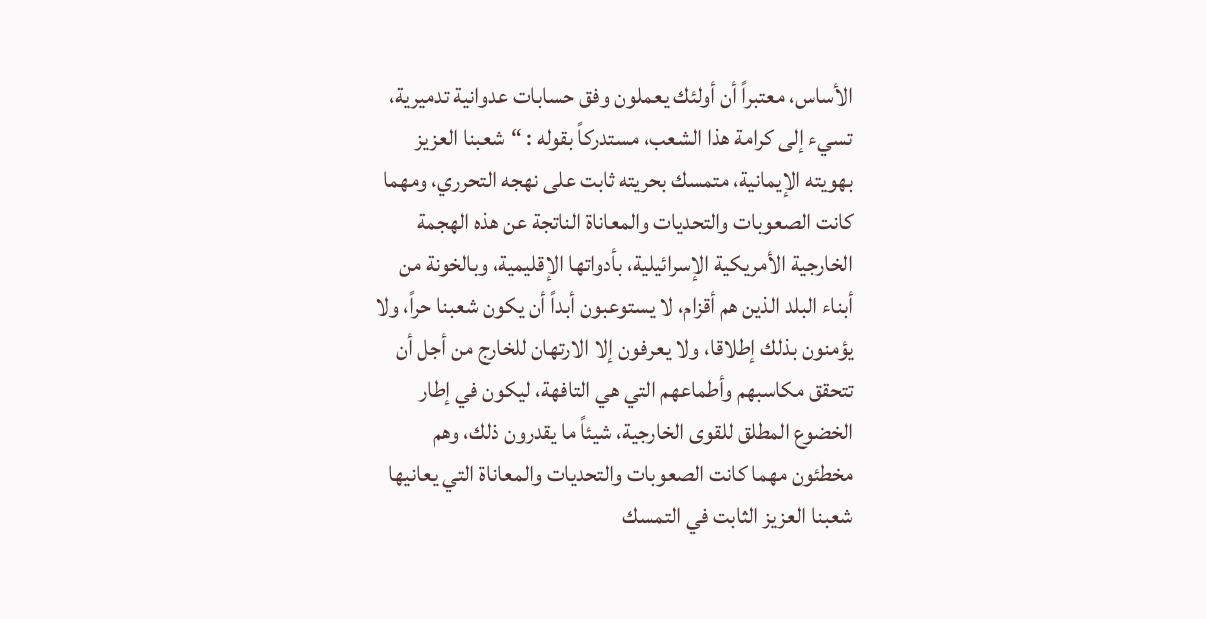الأساس، معتبراً أن أولئك يعملون وفق حسابات عدوانية تدميرية، تسيء إلى كرامة هذا الشعب، مستدركاً بقوله : “شعبنا العزيز بهويته الإيمانية، متمسك بحريته ثابت على نهجه التحرري، ومهما كانت الصعوبات والتحديات والمعاناة الناتجة عن هذه الهجمة الخارجية الأمريكية الإسرائيلية، بأدواتها الإقليمية، وبالخونة من أبناء البلد الذين هم أقزام، لا يستوعبون أبداً أن يكون شعبنا حراً، ولا يؤمنون بذلك إطلاقا، ولا يعرفون إلا الارتهان للخارج من أجل أن تتحقق مكاسبهم وأطماعهم التي هي التافهة، ليكون في إطار الخضوع المطلق للقوى الخارجية، شيئاً ما يقدرون ذلك، وهم مخطئون مهما كانت الصعوبات والتحديات والمعاناة التي يعانيها شعبنا العزيز الثابت في التمسك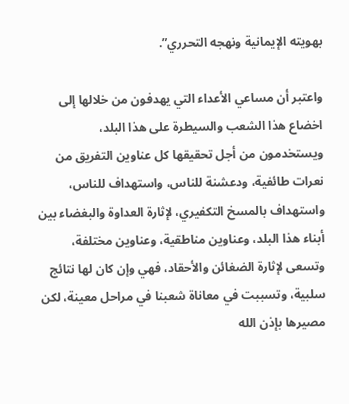بهويته الإيمانية ونهجه التحرري”.

واعتبر أن مساعي الأعداء التي يهدفون من خلالها إلى اخضاع هذا الشعب والسيطرة على هذا البلد، ويستخدمون من أجل تحقيقها كل عناوين التفريق من نعرات طائفية، ودعشنة للناس، واستهداف للناس، واستهداف بالمسخ التكفيري، لإثارة العداوة والبغضاء بين أبناء هذا البلد، وعناوين مناطقية، وعناوين مختلفة، وتسعى لإثارة الضغائن والأحقاد، فهي وإن كان لها نتائج سلبية، وتسببت في معاناة شعبنا في مراحل معينة، لكن مصيرها بإذن الله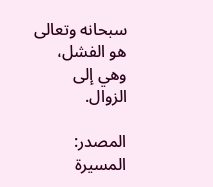سبحانه وتعالى هو الفشل، وهي إلى الزوال.

المصدر: المسيرة